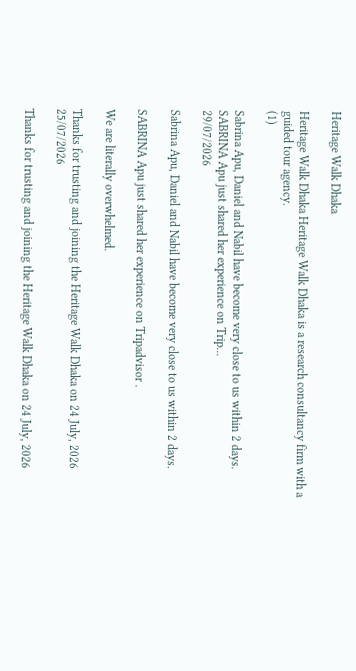Heritage Walk Dhaka

Heritage Walk Dhaka Heritage Walk Dhaka is a research consultancy firm with a guided tour agency.
(1)

Sabrina Apu, Daniel and Nabil have become very close to us within 2 days. SABRINA Apu just shared her experience on Trip...
29/07/2026

Sabrina Apu, Daniel and Nabil have become very close to us within 2 days.

SABRINA Apu just shared her experience on Tripadvisor .

We are literally overwhelmed.

Thanks for trusting and joining the Heritage Walk Dhaka on 24 July, 2026
25/07/2026

Thanks for trusting and joining the Heritage Walk Dhaka on 24 July, 2026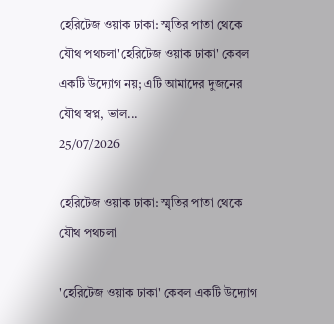হেরিটেজ ওয়াক ঢাকা: স্মৃতির পাতা থেকে যৌথ পথচলা'হেরিটেজ ওয়াক ঢাকা' কেবল একটি উদ্যোগ নয়; এটি আমাদের দুজনের যৌথ স্বপ্ন, ভাল...
25/07/2026

হেরিটেজ ওয়াক ঢাকা: স্মৃতির পাতা থেকে যৌথ পথচলা

'হেরিটেজ ওয়াক ঢাকা' কেবল একটি উদ্যোগ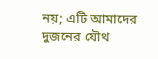নয়; এটি আমাদের দুজনের যৌথ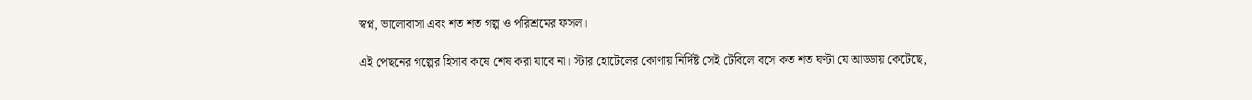স্বপ্ন, ভালোবাসা এবং শত শত গল্প ও পরিশ্রমের ফসল।

এই পেছনের গল্পের হিসাব কষে শেষ করা যাবে না। স্টার হোটেলের কোণায় নির্দিষ্ট সেই টেবিলে বসে কত শত ঘণ্টা যে আড্ডায় কেটেছে,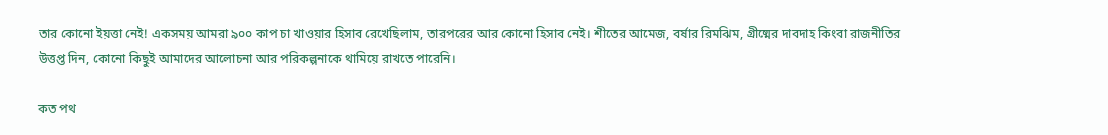তার কোনো ইয়ত্তা নেই! একসময় আমরা ৯০০ কাপ চা খাওয়ার হিসাব রেখেছিলাম, তারপরের আর কোনো হিসাব নেই। শীতের আমেজ, বর্ষার রিমঝিম, গ্রীষ্মের দাবদাহ কিংবা রাজনীতির উত্তপ্ত দিন, কোনো কিছুই আমাদের আলোচনা আর পরিকল্পনাকে থামিয়ে রাখতে পারেনি।

কত পথ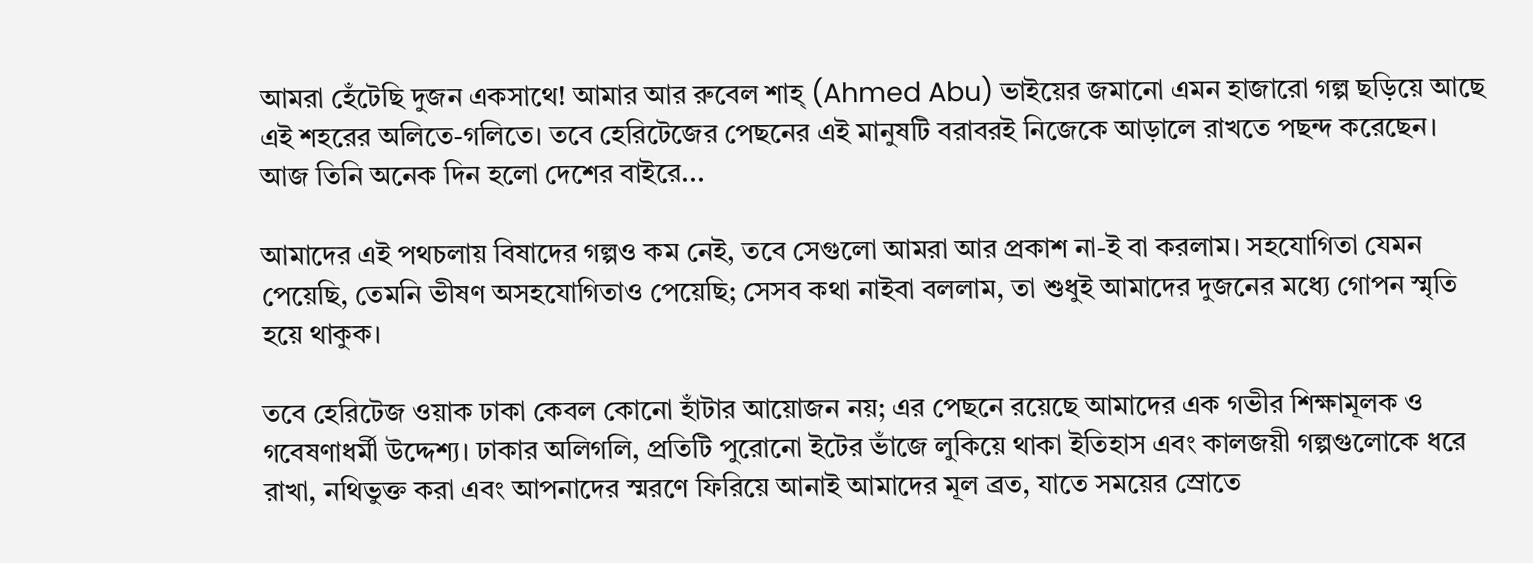আমরা হেঁটেছি দুজন একসাথে! আমার আর রুবেল শাহ্ (Ahmed Abu) ভাইয়ের জমানো এমন হাজারো গল্প ছড়িয়ে আছে এই শহরের অলিতে-গলিতে। তবে হেরিটেজের পেছনের এই মানুষটি বরাবরই নিজেকে আড়ালে রাখতে পছন্দ করেছেন। আজ তিনি অনেক দিন হলো দেশের বাইরে...

আমাদের এই পথচলায় বিষাদের গল্পও কম নেই, তবে সেগুলো আমরা আর প্রকাশ না-ই বা করলাম। সহযোগিতা যেমন পেয়েছি, তেমনি ভীষণ অসহযোগিতাও পেয়েছি; সেসব কথা নাইবা বললাম, তা শুধুই আমাদের দুজনের মধ্যে গোপন স্মৃতি হয়ে থাকুক।

তবে হেরিটেজ ওয়াক ঢাকা কেবল কোনো হাঁটার আয়োজন নয়; এর পেছনে রয়েছে আমাদের এক গভীর শিক্ষামূলক ও গবেষণাধর্মী উদ্দেশ্য। ঢাকার অলিগলি, প্রতিটি পুরোনো ইটের ভাঁজে লুকিয়ে থাকা ইতিহাস এবং কালজয়ী গল্পগুলোকে ধরে রাখা, নথিভুক্ত করা এবং আপনাদের স্মরণে ফিরিয়ে আনাই আমাদের মূল ব্রত, যাতে সময়ের স্রোতে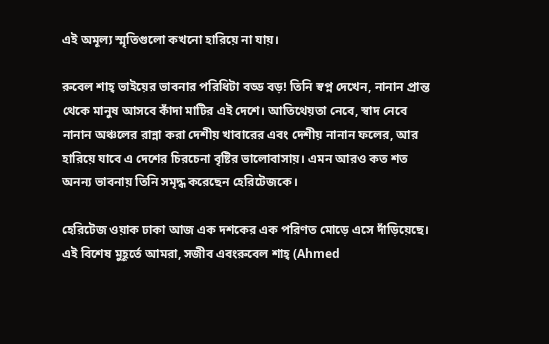এই অমূল্য স্মৃতিগুলো কখনো হারিয়ে না যায়।

রুবেল শাহ্ ভাইয়ের ভাবনার পরিধিটা বড্ড বড়! তিনি স্বপ্ন দেখেন, নানান প্রান্ত থেকে মানুষ আসবে কাঁদা মাটির এই দেশে। আতিথেয়তা নেবে, স্বাদ নেবে নানান অঞ্চলের রান্না করা দেশীয় খাবারের এবং দেশীয় নানান ফলের, আর হারিয়ে যাবে এ দেশের চিরচেনা বৃষ্টির ভালোবাসায়। এমন আরও কত শত অনন্য ভাবনায় তিনি সমৃদ্ধ করেছেন হেরিটেজকে।

হেরিটেজ ওয়াক ঢাকা আজ এক দশকের এক পরিণত মোড়ে এসে দাঁড়িয়েছে। এই বিশেষ মুহূর্তে আমরা, সজীব এবংরুবেল শাহ্ (Ahmed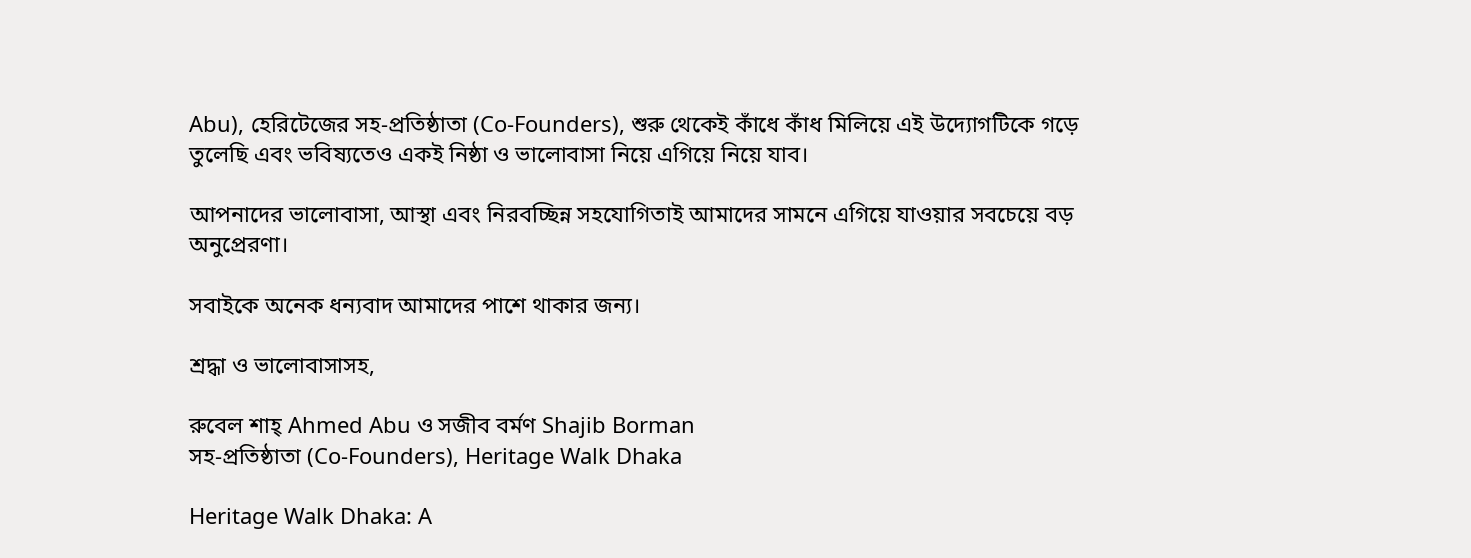Abu), হেরিটেজের সহ-প্রতিষ্ঠাতা (Co-Founders), শুরু থেকেই কাঁধে কাঁধ মিলিয়ে এই উদ্যোগটিকে গড়ে তুলেছি এবং ভবিষ্যতেও একই নিষ্ঠা ও ভালোবাসা নিয়ে এগিয়ে নিয়ে যাব।

আপনাদের ভালোবাসা, আস্থা এবং নিরবচ্ছিন্ন সহযোগিতাই আমাদের সামনে এগিয়ে যাওয়ার সবচেয়ে বড় অনুপ্রেরণা।

সবাইকে অনেক ধন্যবাদ আমাদের পাশে থাকার জন্য।

শ্রদ্ধা ও ভালোবাসাসহ,

রুবেল শাহ্ Ahmed Abu ও সজীব বর্মণ Shajib Borman
সহ-প্রতিষ্ঠাতা (Co-Founders), Heritage Walk Dhaka

Heritage Walk Dhaka: A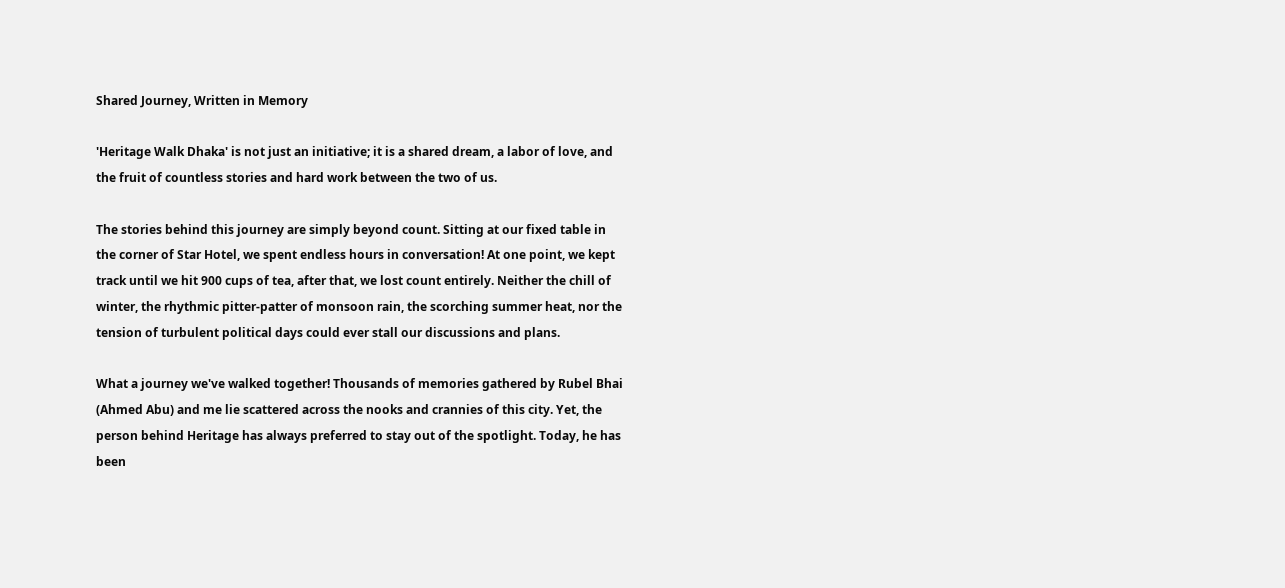Shared Journey, Written in Memory

'Heritage Walk Dhaka' is not just an initiative; it is a shared dream, a labor of love, and the fruit of countless stories and hard work between the two of us.

The stories behind this journey are simply beyond count. Sitting at our fixed table in the corner of Star Hotel, we spent endless hours in conversation! At one point, we kept track until we hit 900 cups of tea, after that, we lost count entirely. Neither the chill of winter, the rhythmic pitter-patter of monsoon rain, the scorching summer heat, nor the tension of turbulent political days could ever stall our discussions and plans.

What a journey we've walked together! Thousands of memories gathered by Rubel Bhai (Ahmed Abu) and me lie scattered across the nooks and crannies of this city. Yet, the person behind Heritage has always preferred to stay out of the spotlight. Today, he has been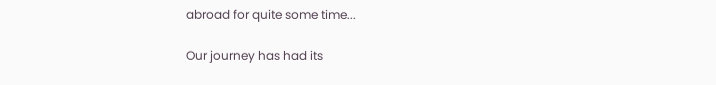abroad for quite some time...

Our journey has had its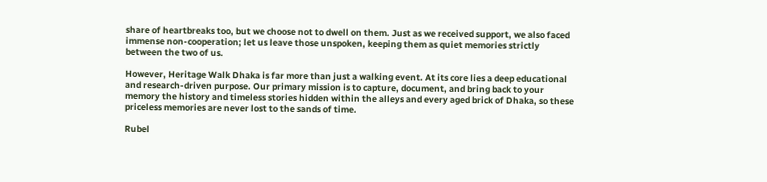share of heartbreaks too, but we choose not to dwell on them. Just as we received support, we also faced immense non-cooperation; let us leave those unspoken, keeping them as quiet memories strictly between the two of us.

However, Heritage Walk Dhaka is far more than just a walking event. At its core lies a deep educational and research-driven purpose. Our primary mission is to capture, document, and bring back to your memory the history and timeless stories hidden within the alleys and every aged brick of Dhaka, so these priceless memories are never lost to the sands of time.

Rubel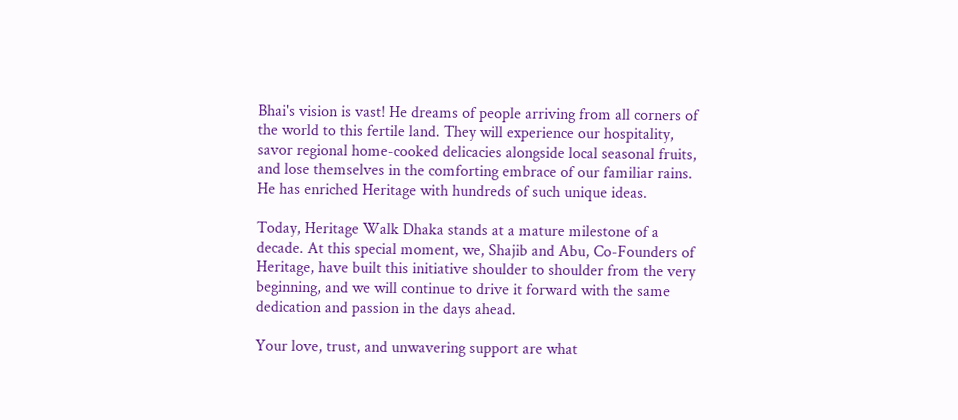Bhai's vision is vast! He dreams of people arriving from all corners of the world to this fertile land. They will experience our hospitality, savor regional home-cooked delicacies alongside local seasonal fruits, and lose themselves in the comforting embrace of our familiar rains. He has enriched Heritage with hundreds of such unique ideas.

Today, Heritage Walk Dhaka stands at a mature milestone of a decade. At this special moment, we, Shajib and Abu, Co-Founders of Heritage, have built this initiative shoulder to shoulder from the very beginning, and we will continue to drive it forward with the same dedication and passion in the days ahead.

Your love, trust, and unwavering support are what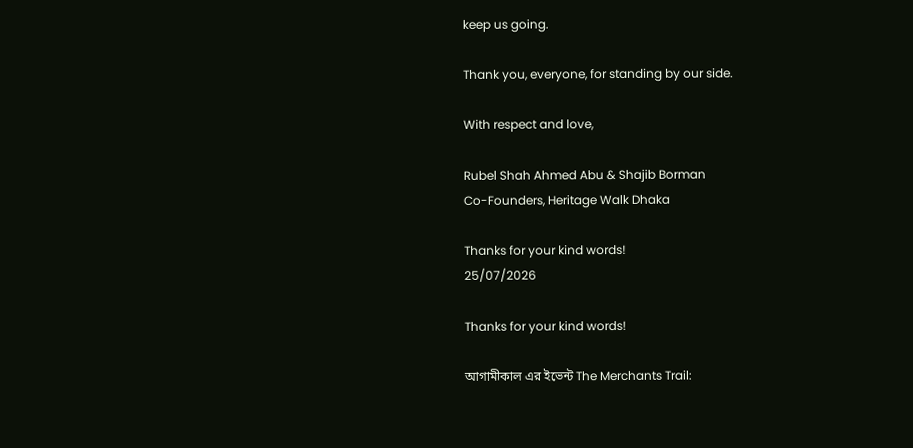keep us going.

Thank you, everyone, for standing by our side.

With respect and love,

Rubel Shah Ahmed Abu & Shajib Borman
Co-Founders, Heritage Walk Dhaka

Thanks for your kind words!
25/07/2026

Thanks for your kind words!

আগামীকাল এর ইভেন্ট The Merchants Trail: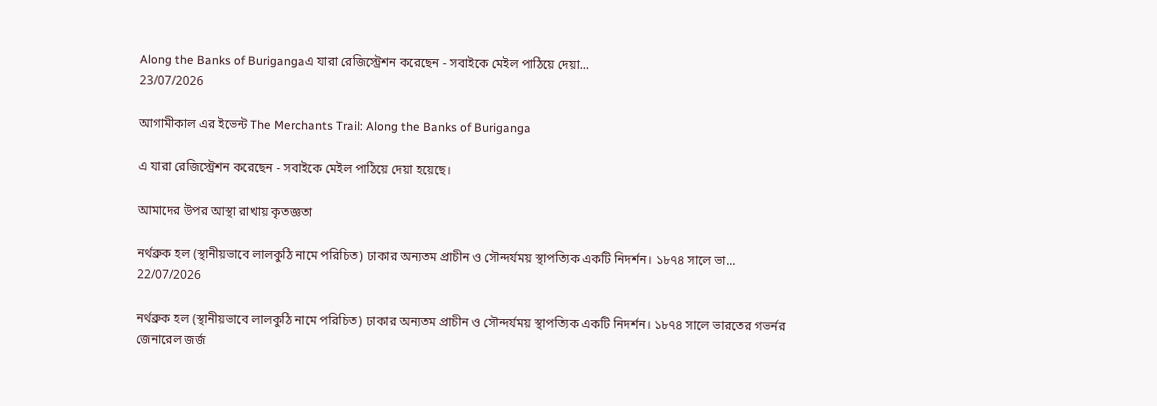Along the Banks of Burigangaএ যারা রেজিস্ট্রেশন করেছেন - সবাইকে মেইল পাঠিয়ে দেয়া...
23/07/2026

আগামীকাল এর ইভেন্ট The Merchants Trail: Along the Banks of Buriganga

এ যারা রেজিস্ট্রেশন করেছেন - সবাইকে মেইল পাঠিয়ে দেয়া হয়েছে।

আমাদের উপর আস্থা রাখায় কৃতজ্ঞতা

নর্থব্রুক হল (স্থানীয়ভাবে লালকুঠি নামে পরিচিত) ঢাকার অন্যতম প্রাচীন ও সৌন্দর্যময় স্থাপত্যিক একটি নিদর্শন। ১৮৭৪ সালে ভা...
22/07/2026

নর্থব্রুক হল (স্থানীয়ভাবে লালকুঠি নামে পরিচিত) ঢাকার অন্যতম প্রাচীন ও সৌন্দর্যময় স্থাপত্যিক একটি নিদর্শন। ১৮৭৪ সালে ভারতের গভর্নর জেনারেল জর্জ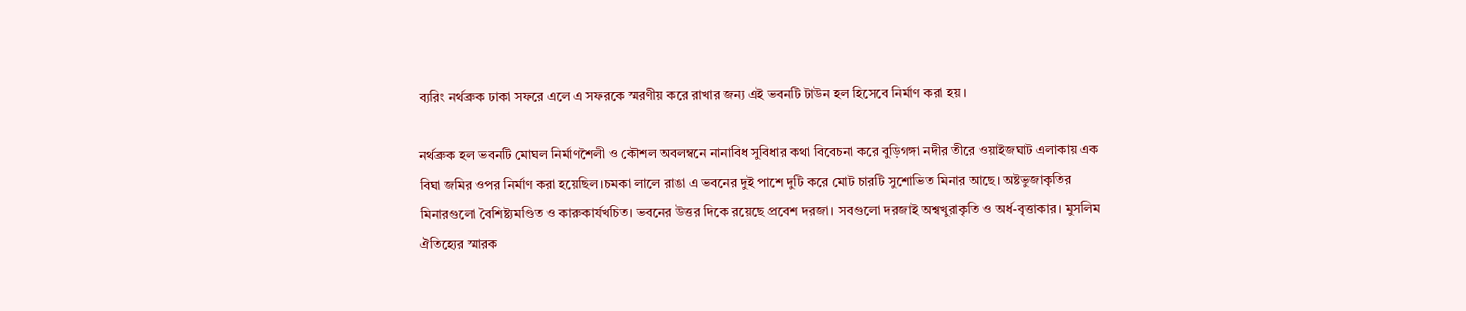ব্যরিং নর্থব্রুক ঢাকা সফরে এলে এ সফরকে স্মরণীয় করে রাখার জন্য এই ভবনটি টাউন হল হিসেবে নির্মাণ করা হয়।

নর্থব্রুক হল ভবনটি মোঘল নির্মাণশৈলী ও কৌশল অবলম্বনে নানাবিধ সুবিধার কথা বিবেচনা করে বুড়িগঙ্গা নদীর তীরে ওয়াইজঘাট এলাকায় এক বিঘা জমির ওপর নির্মাণ করা হয়েছিল।চমকা লালে রাঙা এ ভবনের দুই পাশে দুটি করে মোট চারটি সুশোভিত মিনার আছে। অষ্টভুজাকৃতির মিনারগুলো বৈশিষ্ট্যমণ্ডিত ও কারুকার্যখচিত। ভবনের উত্তর দিকে রয়েছে প্রবেশ দরজা। সবগুলো দরজাই অশ্বখুরাকৃতি ও অর্ধ-বৃত্তাকার। মুসলিম ঐতিহ্যের স্মারক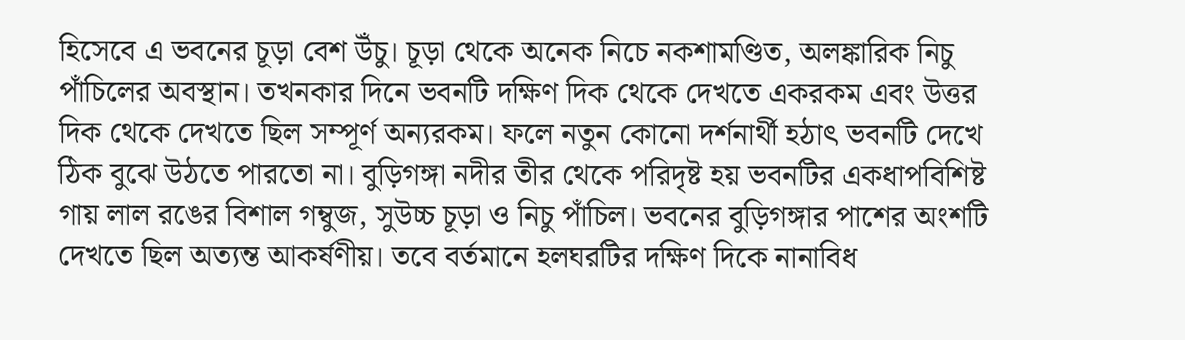হিসেবে এ ভবনের চূড়া বেশ উঁচু। চূড়া থেকে অনেক নিচে নকশামণ্ডিত, অলঙ্কারিক নিচু পাঁচিলের অবস্থান। তখনকার দিনে ভবনটি দক্ষিণ দিক থেকে দেখতে একরকম এবং উত্তর দিক থেকে দেখতে ছিল সম্পূর্ণ অন্যরকম। ফলে নতুন কোনো দর্শনার্থী হঠাৎ ভবনটি দেখে ঠিক বুঝে উঠতে পারতো না। বুড়িগঙ্গা নদীর তীর থেকে পরিদৃষ্ট হয় ভবনটির একধাপবিশিষ্ট গায় লাল রঙের বিশাল গম্বুজ, সুউচ্চ চূড়া ও নিচু পাঁচিল। ভবনের বুড়িগঙ্গার পাশের অংশটি দেখতে ছিল অত্যন্ত আকর্ষণীয়। তবে বর্তমানে হলঘরটির দক্ষিণ দিকে নানাবিধ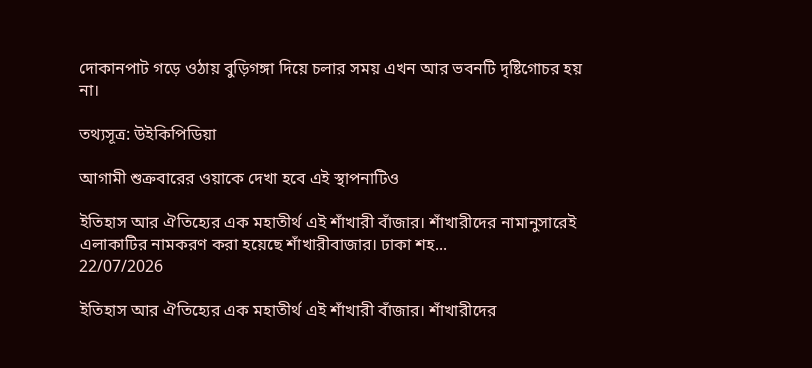দোকানপাট গড়ে ওঠায় বুড়িগঙ্গা দিয়ে চলার সময় এখন আর ভবনটি দৃষ্টিগোচর হয় না।

তথ্যসূত্র: উইকিপিডিয়া

আগামী শুক্রবারের ওয়াকে দেখা হবে এই স্থাপনাটিও

ইতিহাস আর ঐতিহ্যের এক মহাতীর্থ এই শাঁখারী বাঁজার। শাঁখারীদের নামানুসারেই এলাকাটির নামকরণ করা হয়েছে শাঁখারীবাজার। ঢাকা শহ...
22/07/2026

ইতিহাস আর ঐতিহ্যের এক মহাতীর্থ এই শাঁখারী বাঁজার। শাঁখারীদের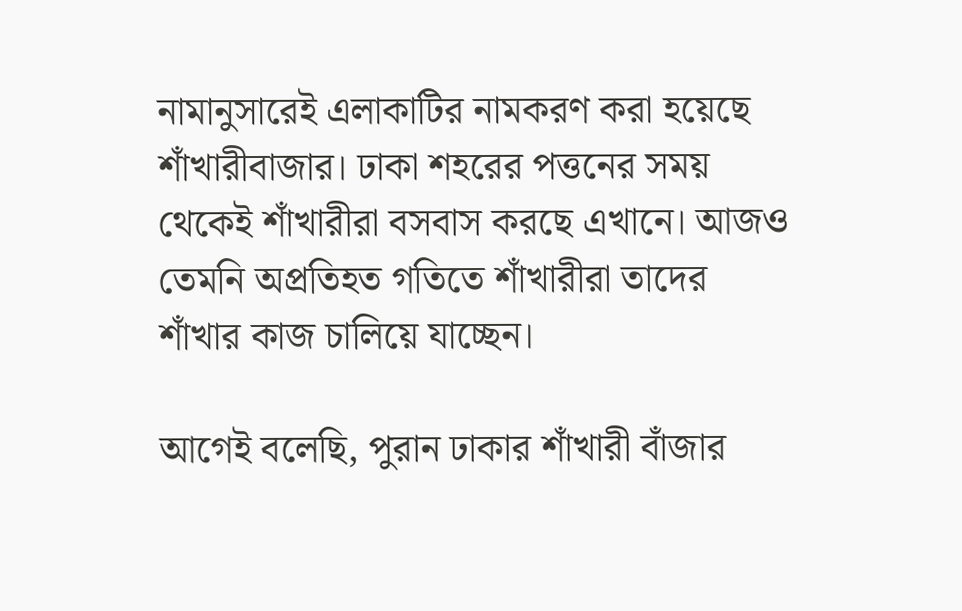নামানুসারেই এলাকাটির নামকরণ করা হয়েছে শাঁখারীবাজার। ঢাকা শহরের পত্তনের সময় থেকেই শাঁখারীরা বসবাস করছে এখানে। আজও তেমনি অপ্রতিহত গতিতে শাঁখারীরা তাদের শাঁখার কাজ চালিয়ে যাচ্ছেন।

আগেই বলেছি, পুরান ঢাকার শাঁখারী বাঁজার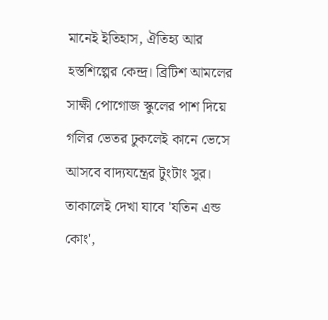মানেই ইতিহাস, ঐতিহ্য আর হস্তশিল্পের কেন্দ্র। ব্রিটিশ আমলের সাক্ষী পোগোজ স্কুলের পাশ দিয়ে গলির ভেতর ঢুকলেই কানে ভেসে আসবে বাদ্যযন্ত্রের টুংটাং সুর। তাকালেই দেখা যাবে 'যতিন এন্ড কোং',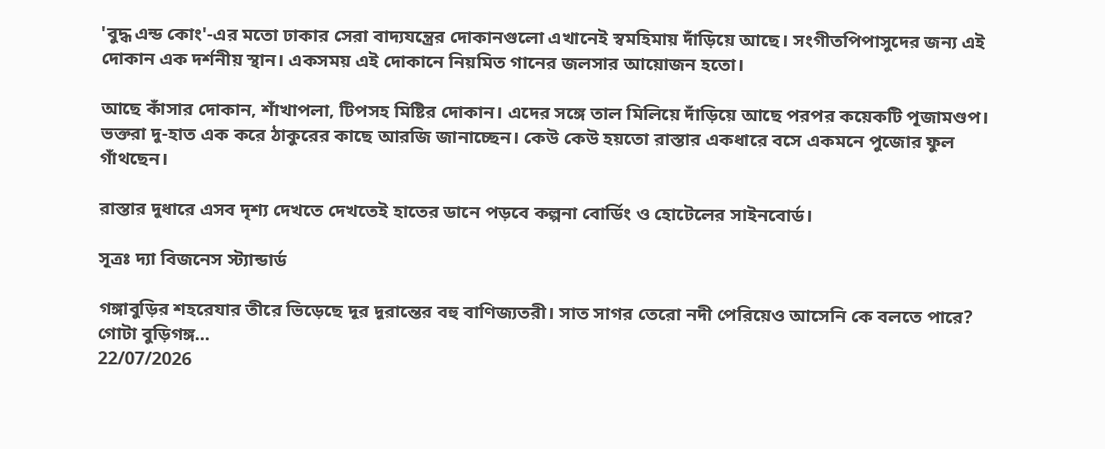'বুদ্ধ এন্ড কোং'-এর মতো ঢাকার সেরা বাদ্যযন্ত্রের দোকানগুলো এখানেই স্বমহিমায় দাঁড়িয়ে আছে। সংগীতপিপাসুদের জন্য এই দোকান এক দর্শনীয় স্থান। একসময় এই দোকানে নিয়মিত গানের জলসার আয়োজন হতো।

আছে কাঁসার দোকান, শাঁখাপলা, টিপসহ মিষ্টির দোকান। এদের সঙ্গে তাল মিলিয়ে দাঁড়িয়ে আছে পরপর কয়েকটি পূজামণ্ডপ। ভক্তরা দু-হাত এক করে ঠাকুরের কাছে আরজি জানাচ্ছেন। কেউ কেউ হয়তো রাস্তার একধারে বসে একমনে পুজোর ফুল গাঁথছেন।

রাস্তার দুধারে এসব দৃশ্য দেখতে দেখতেই হাতের ডানে পড়বে কল্পনা বোর্ডিং ও হোটেলের সাইনবোর্ড।

সূত্রঃ দ্যা বিজনেস স্ট্যান্ডার্ড

গঙ্গাবুড়ির শহরেযার তীরে ভিড়েছে দূর দূরান্তের বহু বাণিজ্যতরী। সাত সাগর তেরো নদী পেরিয়েও আসেনি কে বলতে পারে? গোটা বুড়িগঙ্গ...
22/07/2026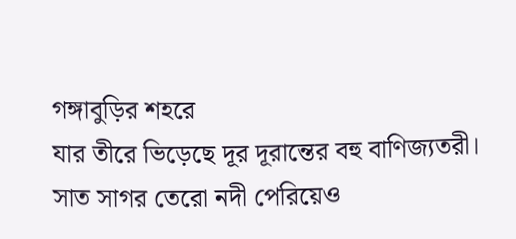গঙ্গাবুড়ির শহরে
যার তীরে ভিড়েছে দূর দূরান্তের বহু বাণিজ্যতরী। সাত সাগর তেরো নদী পেরিয়েও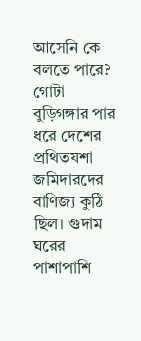আসেনি কে বলতে পারে? গোটা বুড়িগঙ্গার পার ধরে দেশের প্রথিতযশা জমিদারদের বাণিজ্য কুঠি ছিল। গুদাম ঘরের পাশাপাশি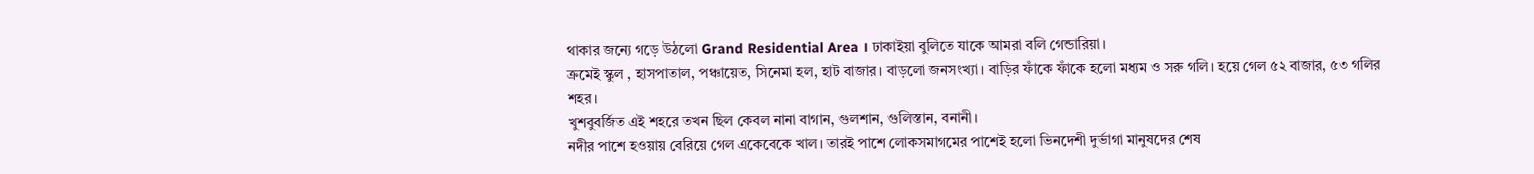থাকার জন্যে গড়ে উঠলো Grand Residential Area । ঢাকাইয়া বুলিতে যাকে আমরা বলি গেন্ডারিয়া।
ক্রমেই স্কুল , হাসপাতাল, পঞ্চায়েত, সিনেমা হল, হাট বাজার। বাড়লো জনসংখ্যা। বাড়ির ফাঁকে ফাঁকে হলো মধ্যম ও সরু গলি। হয়ে গেল ৫২ বাজার, ৫৩ গলির শহর।
খুশবুবর্জিত এই শহরে তখন ছিল কেবল নানা বাগান, গুলশান, গুলিস্তান, বনানী।
নদীর পাশে হওয়ায় বেরিয়ে গেল একেবেকে খাল। তারই পাশে লোকসমাগমের পাশেই হলো ভিনদেশী দুর্ভাগা মানুষদের শেষ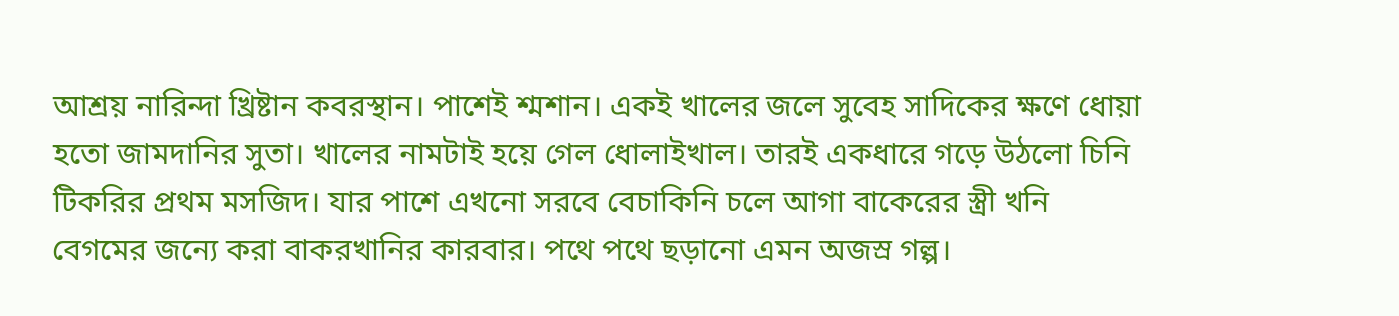আশ্রয় নারিন্দা খ্রিষ্টান কবরস্থান। পাশেই শ্মশান। একই খালের জলে সুবেহ সাদিকের ক্ষণে ধোয়া হতো জামদানির সুতা। খালের নামটাই হয়ে গেল ধোলাইখাল। তারই একধারে গড়ে উঠলো চিনি টিকরির প্রথম মসজিদ। যার পাশে এখনো সরবে বেচাকিনি চলে আগা বাকেরের স্ত্রী খনি বেগমের জন্যে করা বাকরখানির কারবার। পথে পথে ছড়ানো এমন অজস্র গল্প।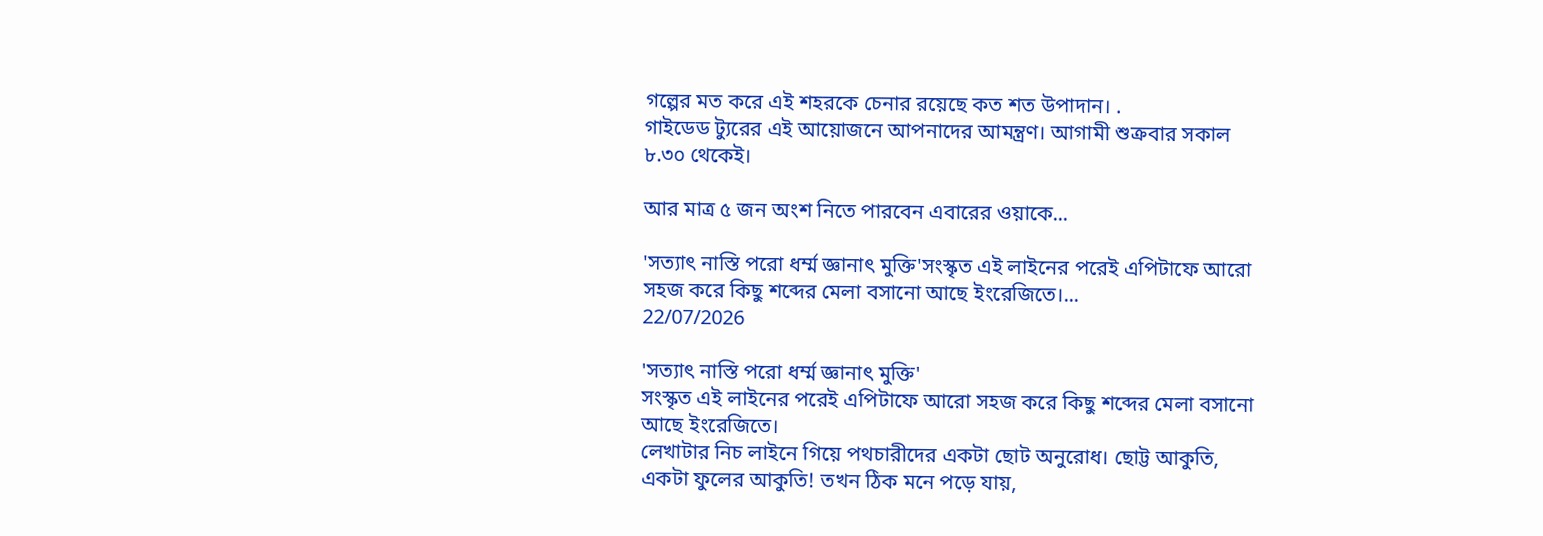গল্পের মত করে এই শহরকে চেনার রয়েছে কত শত উপাদান। .
গাইডেড ট্যুরের এই আয়োজনে আপনাদের আমন্ত্রণ। আগামী শুক্রবার সকাল ৮.৩০ থেকেই।

আর মাত্র ৫ জন অংশ নিতে পারবেন এবারের ওয়াকে...

'সত্যাৎ নাস্তি পরো ধর্ম্ম জ্ঞানাৎ মুক্তি'সংস্কৃত এই লাইনের পরেই এপিটাফে আরো সহজ করে কিছু শব্দের মেলা বসানো আছে ইংরেজিতে।...
22/07/2026

'সত্যাৎ নাস্তি পরো ধর্ম্ম জ্ঞানাৎ মুক্তি'
সংস্কৃত এই লাইনের পরেই এপিটাফে আরো সহজ করে কিছু শব্দের মেলা বসানো আছে ইংরেজিতে।
লেখাটার নিচ লাইনে গিয়ে পথচারীদের একটা ছোট অনুরোধ। ছোট্ট আকুতি, একটা ফুলের আকুতি! তখন ঠিক মনে পড়ে যায়,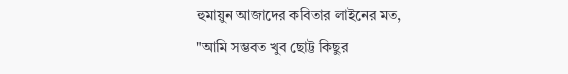হুমায়ুন আজাদের কবিতার লাইনের মত, "আমি সম্ভবত খুব ছোট্ট কিছুর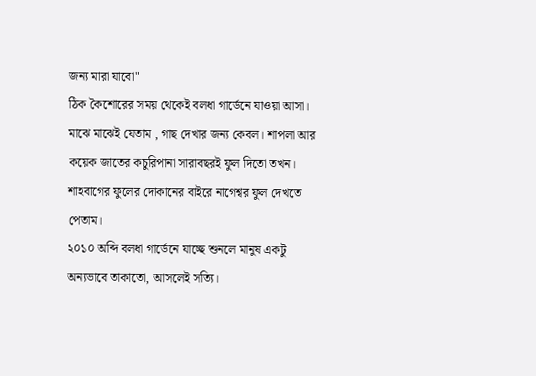জন্য মারা যাবো"
ঠিক কৈশোরের সময় থেকেই বলধা গার্ডেনে যাওয়া আসা। মাঝে মাঝেই যেতাম , গাছ দেখার জন্য কেবল। শাপলা আর কয়েক জাতের কচুরিপানা সারাবছরই ফুল দিতো তখন। শাহবাগের ফুলের দোকানের বাইরে নাগেশ্বর ফুল দেখতে পেতাম।
২০১০ অব্দি বলধা গার্ডেনে যাচ্ছে শুনলে মানুষ একটু অন্যভাবে তাকাতো, আসলেই সত্যি।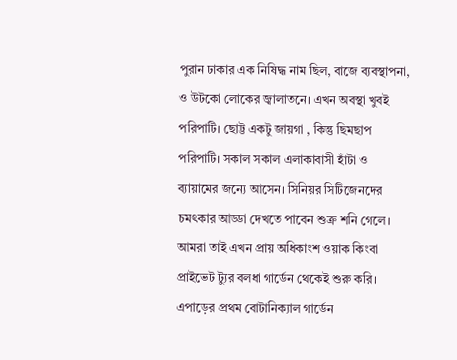পুরান ঢাকার এক নিষিদ্ধ নাম ছিল, বাজে ব্যবস্থাপনা, ও উটকো লোকের জ্বালাতনে। এখন অবস্থা খুবই পরিপাটি। ছোট্ট একটু জায়গা , কিন্তু ছিমছাপ পরিপাটি। সকাল সকাল এলাকাবাসী হাঁটা ও ব্যায়ামের জন্যে আসেন। সিনিয়র সিটিজেনদের চমৎকার আড্ডা দেখতে পাবেন শুক্র শনি গেলে।
আমরা তাই এখন প্রায় অধিকাংশ ওয়াক কিংবা প্রাইভেট ট্যুর বলধা গার্ডেন থেকেই শুরু করি। এপাড়ের প্রথম বোটানিক্যাল গার্ডেন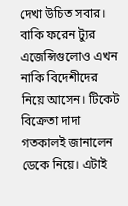দেখা উচিত সবার। বাকি ফরেন ট্যুর এজেন্সিগুলোও এখন নাকি বিদেশীদের নিয়ে আসেন। টিকেট বিক্রেতা দাদা গতকালই জানালেন ডেকে নিয়ে। এটাই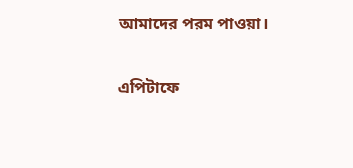আমাদের পরম পাওয়া।

এপিটাফে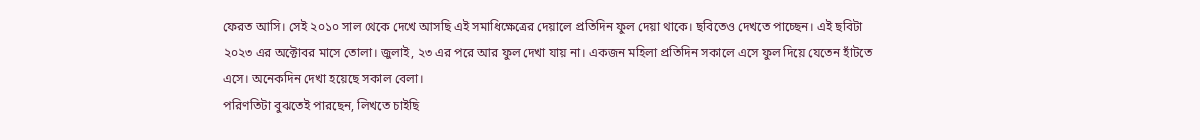ফেরত আসি। সেই ২০১০ সাল থেকে দেখে আসছি এই সমাধিক্ষেত্রের দেয়ালে প্রতিদিন ফুল দেয়া থাকে। ছবিতেও দেখতে পাচ্ছেন। এই ছবিটা ২০২৩ এর অক্টোবর মাসে তোলা। জুলাই, ২৩ এর পরে আর ফুল দেখা যায় না। একজন মহিলা প্রতিদিন সকালে এসে ফুল দিয়ে যেতেন হাঁটতে এসে। অনেকদিন দেখা হয়েছে সকাল বেলা।
পরিণতিটা বুঝতেই পারছেন, লিখতে চাইছি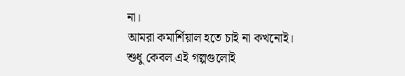না।
আমরা কমার্শিয়াল হতে চাই না কখনোই। শুধু কেবল এই গল্পগুলোই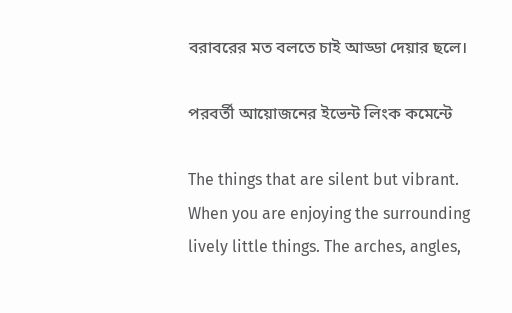বরাবরের মত বলতে চাই আড্ডা দেয়ার ছলে।

পরবর্তী আয়োজনের ইভেন্ট লিংক কমেন্টে

The things that are silent but vibrant. When you are enjoying the surrounding lively little things. The arches, angles,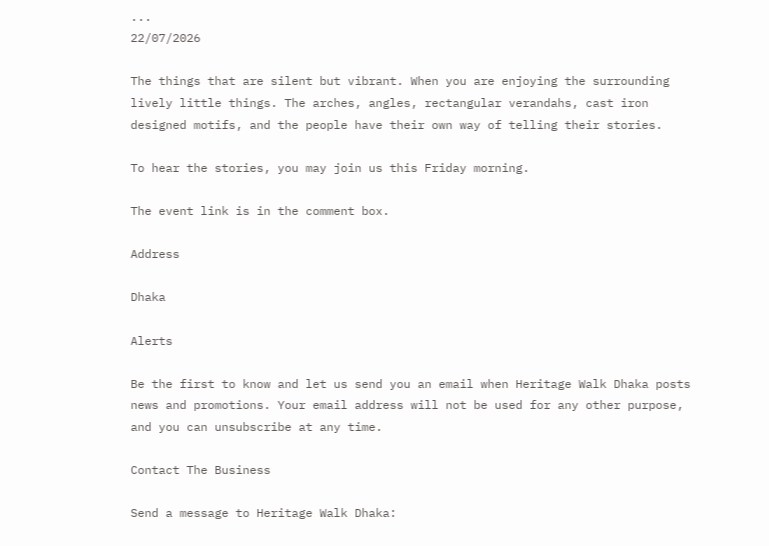...
22/07/2026

The things that are silent but vibrant. When you are enjoying the surrounding lively little things. The arches, angles, rectangular verandahs, cast iron designed motifs, and the people have their own way of telling their stories.

To hear the stories, you may join us this Friday morning.

The event link is in the comment box.

Address

Dhaka

Alerts

Be the first to know and let us send you an email when Heritage Walk Dhaka posts news and promotions. Your email address will not be used for any other purpose, and you can unsubscribe at any time.

Contact The Business

Send a message to Heritage Walk Dhaka: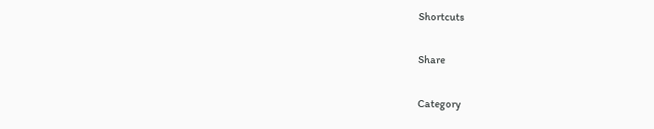Shortcuts

Share

Category